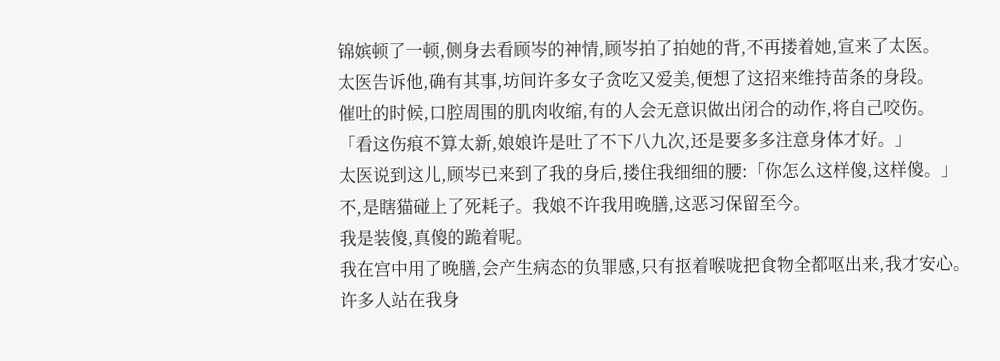锦嫔顿了一顿,侧身去看顾岑的神情,顾岑拍了拍她的背,不再搂着她,宣来了太医。
太医告诉他,确有其事,坊间许多女子贪吃又爱美,便想了这招来维持苗条的身段。
催吐的时候,口腔周围的肌肉收缩,有的人会无意识做出闭合的动作,将自己咬伤。
「看这伤痕不算太新,娘娘许是吐了不下八九次,还是要多多注意身体才好。」
太医说到这儿,顾岑已来到了我的身后,搂住我细细的腰:「你怎么这样傻,这样傻。」
不,是瞎猫碰上了死耗子。我娘不许我用晚膳,这恶习保留至今。
我是装傻,真傻的跪着呢。
我在宫中用了晚膳,会产生病态的负罪感,只有抠着喉咙把食物全都呕出来,我才安心。
许多人站在我身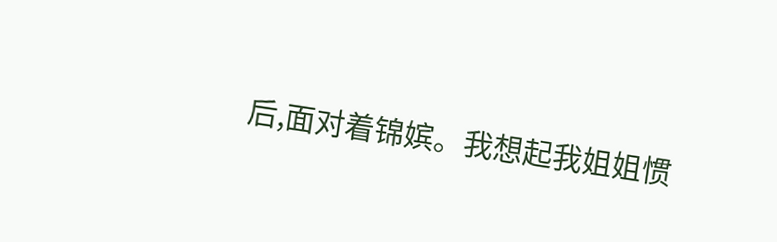后,面对着锦嫔。我想起我姐姐惯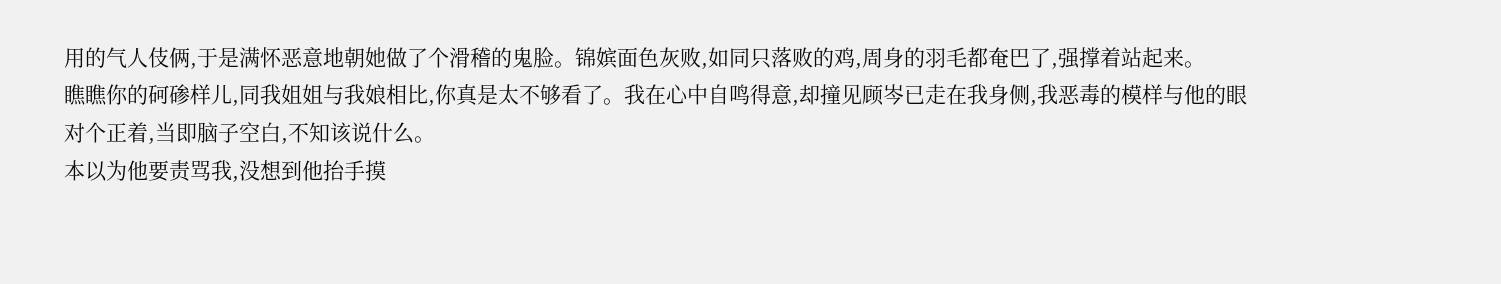用的气人伎俩,于是满怀恶意地朝她做了个滑稽的鬼脸。锦嫔面色灰败,如同只落败的鸡,周身的羽毛都奄巴了,强撑着站起来。
瞧瞧你的砢碜样儿,同我姐姐与我娘相比,你真是太不够看了。我在心中自鸣得意,却撞见顾岑已走在我身侧,我恶毒的模样与他的眼对个正着,当即脑子空白,不知该说什么。
本以为他要责骂我,没想到他抬手摸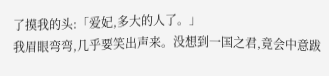了摸我的头:「爱妃,多大的人了。」
我眉眼弯弯,几乎要笑出声来。没想到一国之君,竟会中意跋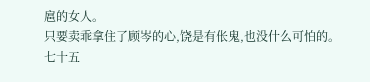扈的女人。
只要卖乖拿住了顾岑的心,饶是有伥鬼,也没什么可怕的。
七十五